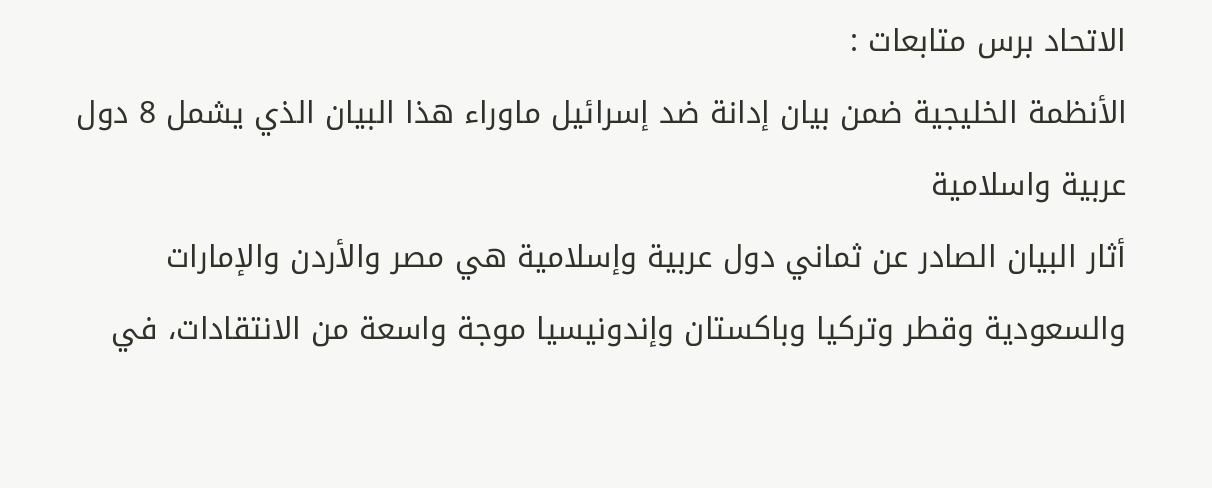الاتحاد برس متابعات :
الأنظمة الخليجية ضمن بيان إدانة ضد إسرائيل ماوراء هذا البيان الذي يشمل 8 دول عربية واسلامية
أثار البيان الصادر عن ثماني دول عربية وإسلامية هي مصر والأردن والإمارات والسعودية وقطر وتركيا وباكستان وإندونيسيا موجة واسعة من الانتقادات، في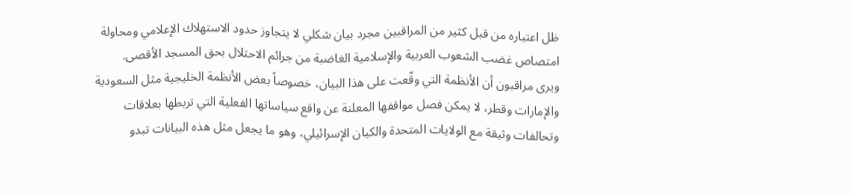ظل اعتباره من قبل كثير من المراقبين مجرد بيان شكلي لا يتجاوز حدود الاستهلاك الإعلامي ومحاولة امتصاص غضب الشعوب العربية والإسلامية الغاضبة من جرائم الاحتلال بحق المسجد الأقصى.
ويرى مراقبون أن الأنظمة التي وقّعت على هذا البيان، خصوصاً بعض الأنظمة الخليجية مثل السعودية والإمارات وقطر، لا يمكن فصل مواقفها المعلنة عن واقع سياساتها الفعلية التي تربطها بعلاقات وتحالفات وثيقة مع الولايات المتحدة والكيان الإسرائيلي، وهو ما يجعل مثل هذه البيانات تبدو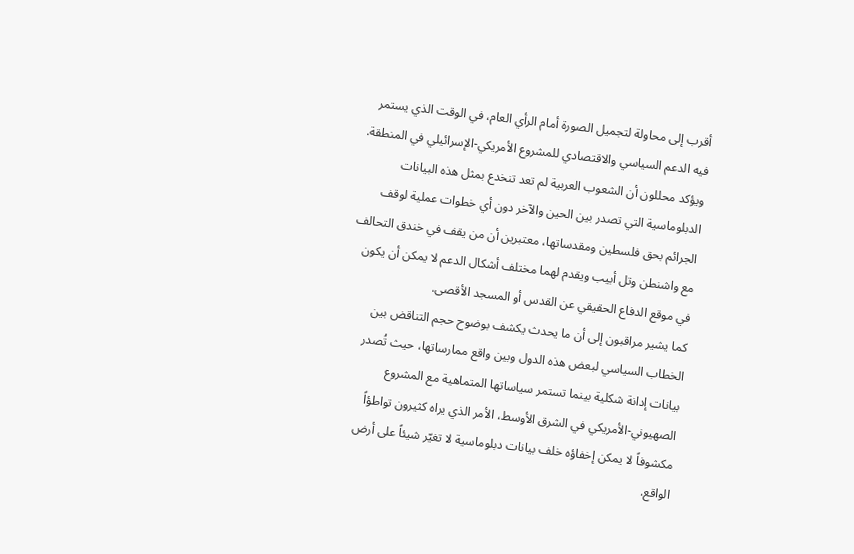أقرب إلى محاولة لتجميل الصورة أمام الرأي العام، في الوقت الذي يستمر فيه الدعم السياسي والاقتصادي للمشروع الأمريكي-الإسرائيلي في المنطقة.
ويؤكد محللون أن الشعوب العربية لم تعد تنخدع بمثل هذه البيانات الدبلوماسية التي تصدر بين الحين والآخر دون أي خطوات عملية لوقف الجرائم بحق فلسطين ومقدساتها، معتبرين أن من يقف في خندق التحالف مع واشنطن وتل أبيب ويقدم لهما مختلف أشكال الدعم لا يمكن أن يكون في موقع الدفاع الحقيقي عن القدس أو المسجد الأقصى.
كما يشير مراقبون إلى أن ما يحدث يكشف بوضوح حجم التناقض بين الخطاب السياسي لبعض هذه الدول وبين واقع ممارساتها، حيث تُصدر بيانات إدانة شكلية بينما تستمر سياساتها المتماهية مع المشروع الصهيوني-الأمريكي في الشرق الأوسط، الأمر الذي يراه كثيرون تواطؤاً مكشوفاً لا يمكن إخفاؤه خلف بيانات دبلوماسية لا تغيّر شيئاً على أرض الواقع.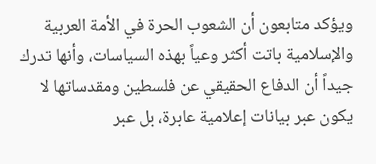ويؤكد متابعون أن الشعوب الحرة في الأمة العربية والإسلامية باتت أكثر وعياً بهذه السياسات، وأنها تدرك جيداً أن الدفاع الحقيقي عن فلسطين ومقدساتها لا يكون عبر بيانات إعلامية عابرة، بل عبر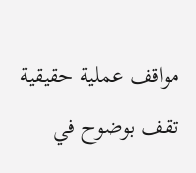مواقف عملية حقيقية تقف بوضوح في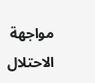مواجهة الاحتلال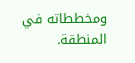ومخططاته في المنطقة.